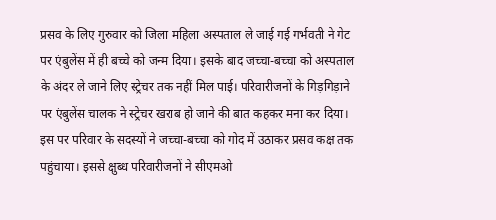प्रसव के लिए गुरुवार को जिला महिला अस्पताल ले जाई गई गर्भवती ने गेट पर एंबुलेंस में ही बच्चे को जन्म दिया। इसके बाद जच्चा-बच्चा को अस्पताल के अंदर ले जाने लिए स्ट्रेचर तक नहीं मिल पाई। परिवारीजनों के गिड़गिड़ाने पर एंबुलेंस चालक ने स्ट्रेचर खराब हो जाने की बात कहकर मना कर दिया।
इस पर परिवार के सदस्यों ने जच्चा-बच्चा को गोद में उठाकर प्रसव कक्ष तक पहुंचाया। इससे क्षुब्ध परिवारीजनों ने सीएमओ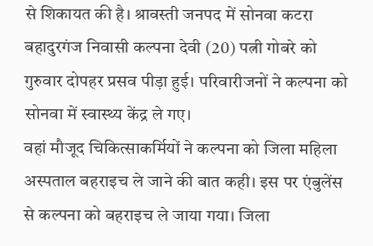से शिकायत की है। श्रावस्ती जनपद में सोनवा कटरा बहादुरगंज निवासी कल्पना देवी (20) पत्नी गोबरे को गुरुवार दोपहर प्रसव पीड़ा हुई। परिवारीजनों ने कल्पना को सोनवा में स्वास्थ्य केंद्र ले गए।
वहां मौजूद चिकित्साकर्मियों ने कल्पना को जिला महिला अस्पताल बहराइच ले जाने की बात कही। इस पर एंबुलेंस से कल्पना को बहराइच ले जाया गया। जिला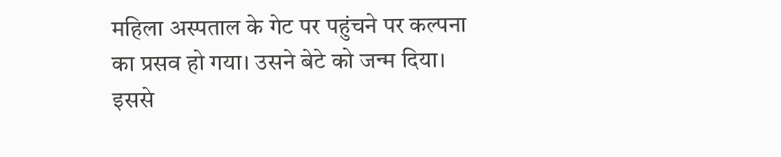महिला अस्पताल के गेट पर पहुंचने पर कल्पना का प्रसव हो गया। उसने बेटे को जन्म दिया। इससे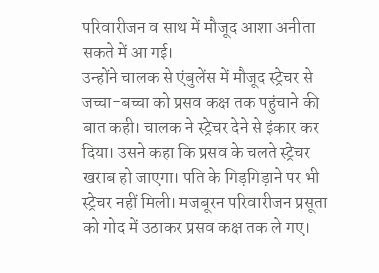परिवारीजन व साथ में मौजूद आशा अनीता सकते में आ गई।
उन्होंने चालक से एंबुलेंस में मौजूद स्ट्रेचर से जच्चा-बच्चा को प्रसव कक्ष तक पहुंचाने की बात कही। चालक ने स्ट्रेचर देने से इंकार कर दिया। उसने कहा कि प्रसव के चलते स्ट्रेचर खराब हो जाएगा। पति के गिड़गिड़ाने पर भी स्ट्रेचर नहीं मिली। मजबूरन परिवारीजन प्रसूता को गोद में उठाकर प्रसव कक्ष तक ले गए।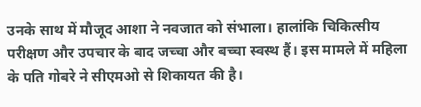उनके साथ में मौजूद आशा ने नवजात को संभाला। हालांकि चिकित्सीय परीक्षण और उपचार के बाद जच्चा और बच्चा स्वस्थ हैं। इस मामले में महिला के पति गोबरे ने सीएमओ से शिकायत की है।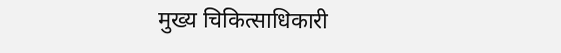मुख्य चिकित्साधिकारी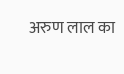अरुण लाल का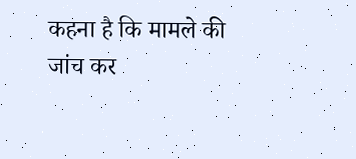कहना है कि मामले की जांच कर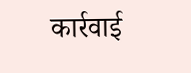कार्रवाई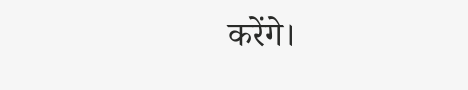करेंगे।